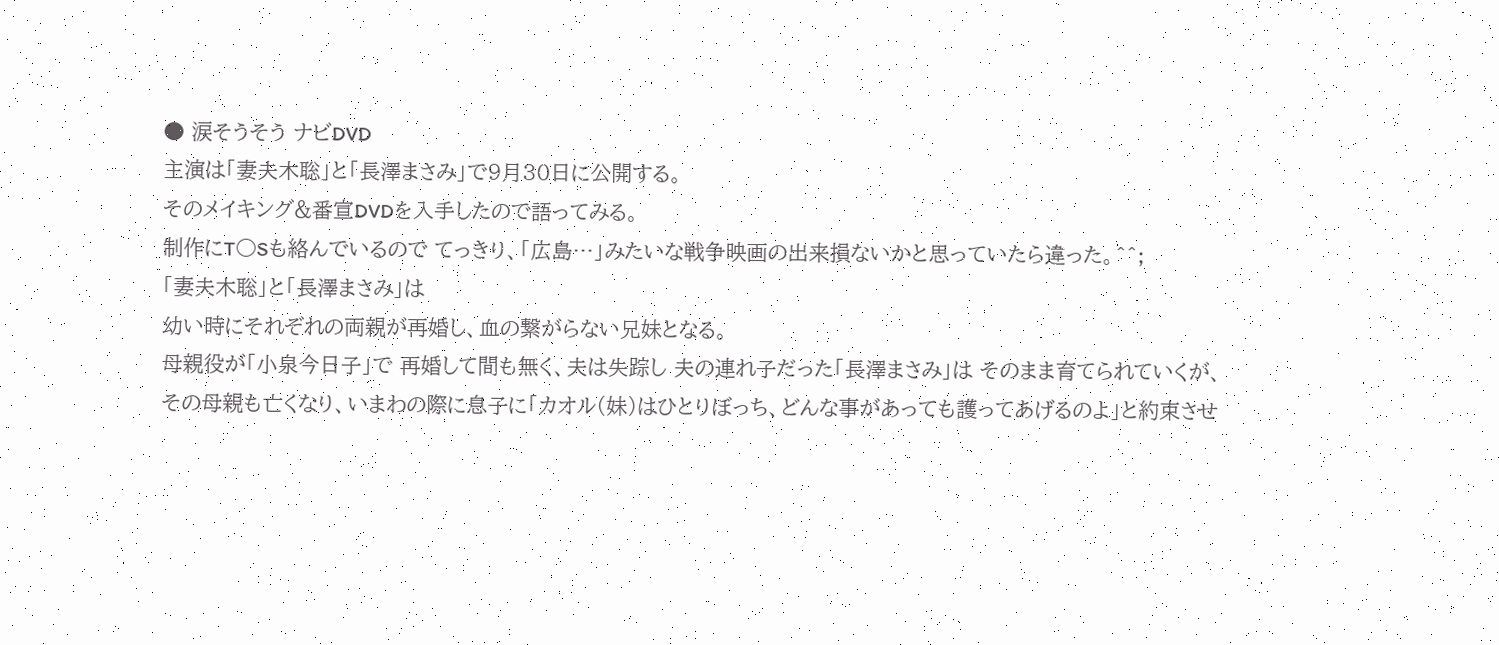● 涙そうそう ナビDVD
主演は「妻夫木聡」と「長澤まさみ」で9月30日に公開する。
そのメイキング&番宣DVDを入手したので語ってみる。
制作にT○Sも絡んでいるので てっきり、「広島…」みたいな戦争映画の出来損ないかと思っていたら違った。^^;
「妻夫木聡」と「長澤まさみ」は
幼い時にそれぞれの両親が再婚し、血の繋がらない兄妹となる。
母親役が「小泉今日子」で 再婚して間も無く、夫は失踪し 夫の連れ子だった「長澤まさみ」は そのまま育てられていくが、
その母親も亡くなり、いまわの際に息子に「カオル(妹)はひとりぼっち、どんな事があっても護ってあげるのよ」と約束させ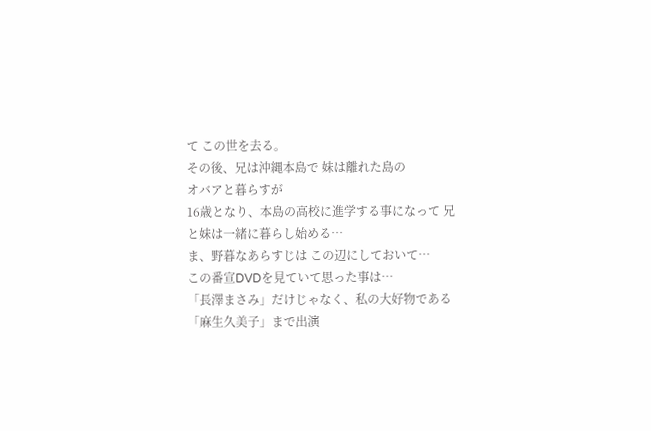て この世を去る。
その後、兄は沖縄本島で 妹は離れた島の
オバアと暮らすが
16歳となり、本島の高校に進学する事になって 兄と妹は一緒に暮らし始める…
ま、野暮なあらすじは この辺にしておいて…
この番宣DVDを見ていて思った事は…
「長澤まさみ」だけじゃなく、私の大好物である「麻生久美子」まで出演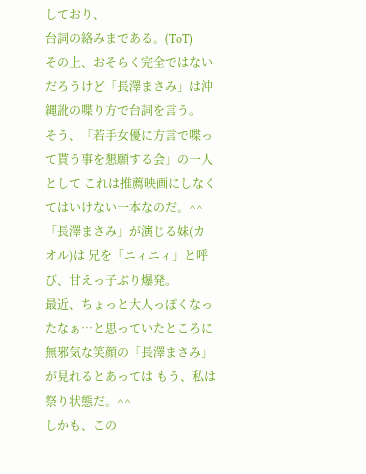しており、
台詞の絡みまである。(ToT)
その上、おそらく完全ではないだろうけど「長澤まさみ」は沖縄訛の喋り方で台詞を言う。
そう、「若手女優に方言で喋って貰う事を懇願する会」の一人として これは推薦映画にしなくてはいけない一本なのだ。^^
「長澤まさみ」が演じる妹(カオル)は 兄を「ニィニィ」と呼び、甘えっ子ぶり爆発。
最近、ちょっと大人っぽくなったなぁ…と思っていたところに 無邪気な笑顔の「長澤まさみ」が見れるとあっては もう、私は祭り状態だ。^^
しかも、この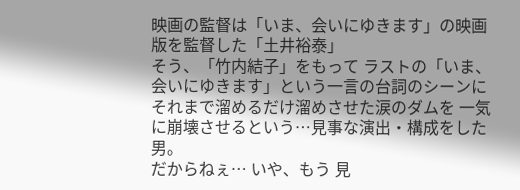映画の監督は「いま、会いにゆきます」の映画版を監督した「土井裕泰」
そう、「竹内結子」をもって ラストの「いま、会いにゆきます」という一言の台詞のシーンに それまで溜めるだけ溜めさせた涙のダムを 一気に崩壊させるという…見事な演出・構成をした男。
だからねぇ… いや、もう 見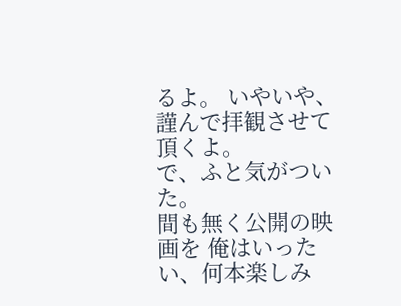るよ。 いやいや、謹んで拝観させて頂くよ。
で、ふと気がついた。
間も無く公開の映画を 俺はいったい、何本楽しみ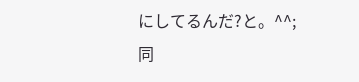にしてるんだ?と。^^;
同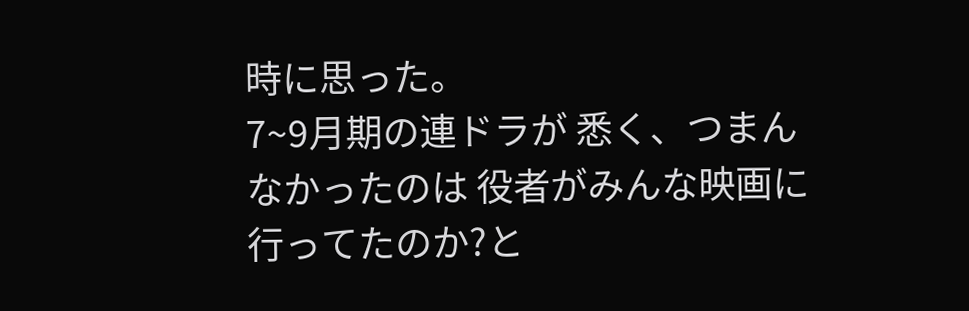時に思った。
7~9月期の連ドラが 悉く、つまんなかったのは 役者がみんな映画に行ってたのか?と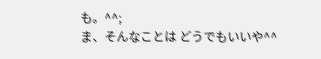も。^^;
ま、そんなことは どうでもいいや^^